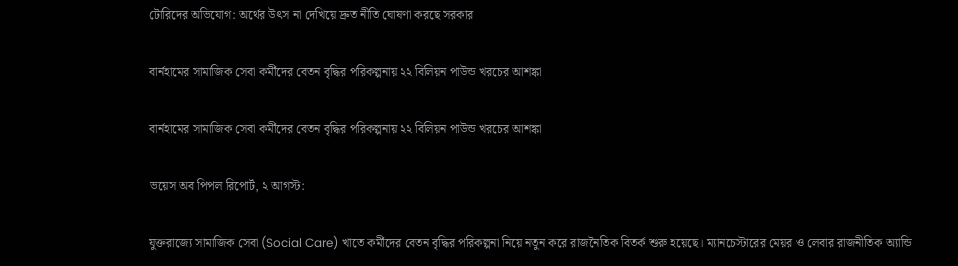টোরিদের অভিযোগ: অর্থের উৎস না দেখিয়ে দ্রুত নীতি ঘোষণা করছে সরকার

বার্নহামের সামাজিক সেবা কর্মীদের বেতন বৃদ্ধির পরিকল্পনায় ২২ বিলিয়ন পাউন্ড খরচের আশঙ্কা

বার্নহামের সামাজিক সেবা কর্মীদের বেতন বৃদ্ধির পরিকল্পনায় ২২ বিলিয়ন পাউন্ড খরচের আশঙ্কা

ভয়েস অব পিপল রিপোর্ট, ২ আগস্ট:

যুক্তরাজ্যে সামাজিক সেবা (Social Care) খাতে কর্মীদের বেতন বৃদ্ধির পরিকল্পনা নিয়ে নতুন করে রাজনৈতিক বিতর্ক শুরু হয়েছে। ম্যানচেস্টারের মেয়র ও লেবার রাজনীতিক অ্যান্ডি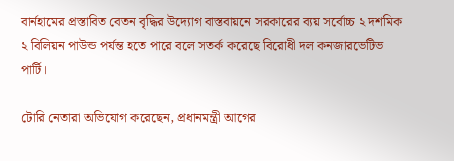বার্নহামের প্রস্তাবিত বেতন বৃদ্ধির উদ্যোগ বাস্তবায়নে সরকারের ব্যয় সর্বোচ্চ ২ দশমিক ২ বিলিয়ন পাউন্ড পর্যন্ত হতে পারে বলে সতর্ক করেছে বিরোধী দল কনজারভেটিভ পার্টি।

টোরি নেতারা অভিযোগ করেছেন, প্রধানমন্ত্রী আগের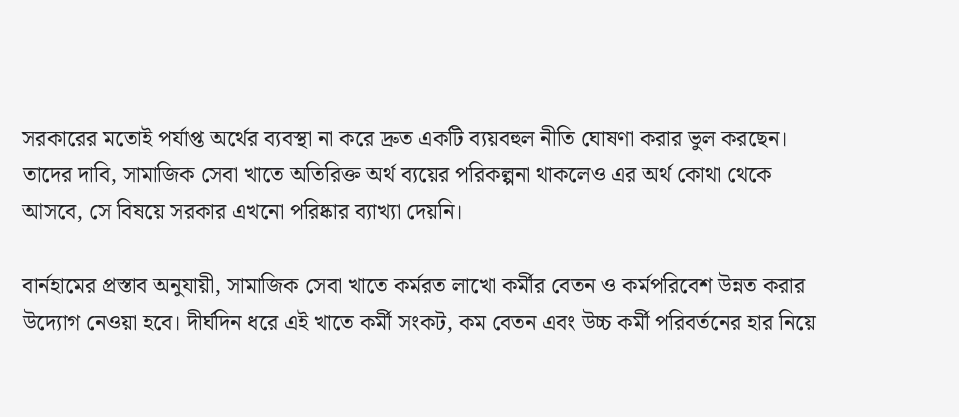সরকারের মতোই পর্যাপ্ত অর্থের ব্যবস্থা না করে দ্রুত একটি ব্যয়বহুল নীতি ঘোষণা করার ভুল করছেন। তাদের দাবি, সামাজিক সেবা খাতে অতিরিক্ত অর্থ ব্যয়ের পরিকল্পনা থাকলেও এর অর্থ কোথা থেকে আসবে, সে বিষয়ে সরকার এখনো পরিষ্কার ব্যাখ্যা দেয়নি।

বার্নহামের প্রস্তাব অনুযায়ী, সামাজিক সেবা খাতে কর্মরত লাখো কর্মীর বেতন ও কর্মপরিবেশ উন্নত করার উদ্যোগ নেওয়া হবে। দীর্ঘদিন ধরে এই খাতে কর্মী সংকট, কম বেতন এবং উচ্চ কর্মী পরিবর্তনের হার নিয়ে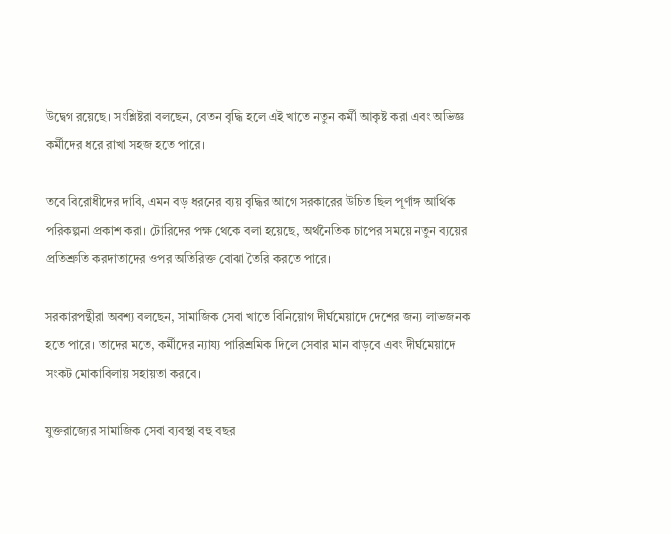উদ্বেগ রয়েছে। সংশ্লিষ্টরা বলছেন, বেতন বৃদ্ধি হলে এই খাতে নতুন কর্মী আকৃষ্ট করা এবং অভিজ্ঞ কর্মীদের ধরে রাখা সহজ হতে পারে।

তবে বিরোধীদের দাবি, এমন বড় ধরনের ব্যয় বৃদ্ধির আগে সরকারের উচিত ছিল পূর্ণাঙ্গ আর্থিক পরিকল্পনা প্রকাশ করা। টোরিদের পক্ষ থেকে বলা হয়েছে, অর্থনৈতিক চাপের সময়ে নতুন ব্যয়ের প্রতিশ্রুতি করদাতাদের ওপর অতিরিক্ত বোঝা তৈরি করতে পারে।

সরকারপন্থীরা অবশ্য বলছেন, সামাজিক সেবা খাতে বিনিয়োগ দীর্ঘমেয়াদে দেশের জন্য লাভজনক হতে পারে। তাদের মতে, কর্মীদের ন্যায্য পারিশ্রমিক দিলে সেবার মান বাড়বে এবং দীর্ঘমেয়াদে সংকট মোকাবিলায় সহায়তা করবে।

যুক্তরাজ্যের সামাজিক সেবা ব্যবস্থা বহু বছর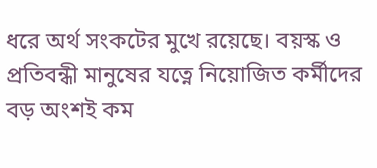ধরে অর্থ সংকটের মুখে রয়েছে। বয়স্ক ও প্রতিবন্ধী মানুষের যত্নে নিয়োজিত কর্মীদের বড় অংশই কম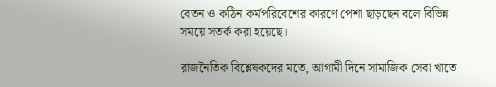বেতন ও কঠিন কর্মপরিবেশের কারণে পেশা ছাড়ছেন বলে বিভিন্ন সময়ে সতর্ক করা হয়েছে।

রাজনৈতিক বিশ্লেষকদের মতে, আগামী দিনে সামাজিক সেবা খাতে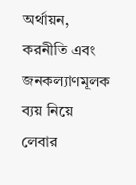অর্থায়ন, করনীতি এবং জনকল্যাণমূলক ব্যয় নিয়ে লেবার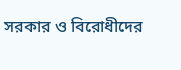সরকার ও বিরোধীদের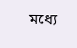মধ্যে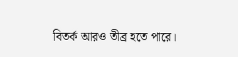বিতর্ক আরও তীব্র হতে পারে।